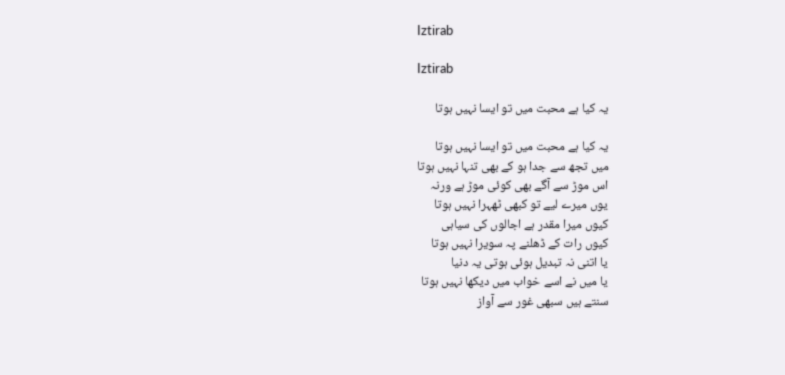Iztirab

Iztirab

یہ کیا ہے محبت میں تو ایسا نہیں ہوتا

یہ کیا ہے محبت میں تو ایسا نہیں ہوتا
میں تجھ سے جدا ہو کے بھی تنہا نہیں ہوتا
اس موڑ سے آگے بھی کوئی موڑ ہے ورنہ
یوں میرے لیے تو کبھی ٹھہرا نہیں ہوتا
کیوں میرا مقدر ہے اجالوں کی سیاہی
کیوں رات کے ڈھلنے پہ سویرا نہیں ہوتا
یا اتنی نہ تبدیل ہوئی ہوتی یہ دنیا
یا میں نے اسے خواب میں دیکھا نہیں ہوتا
سنتے ہیں سبھی غور سے آواز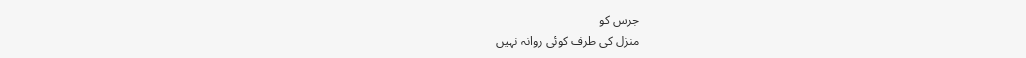جرس کو
منزل کی طرف کوئی روانہ نہیں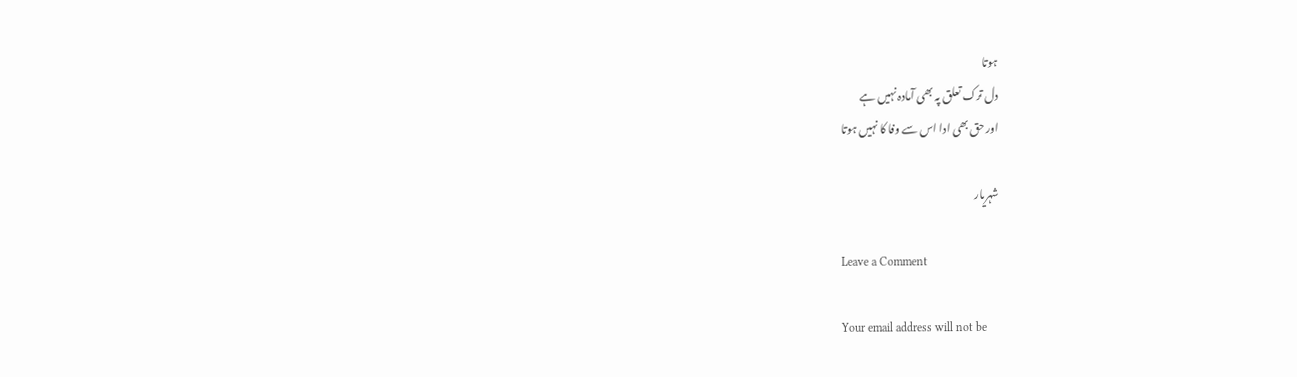ہوتا
دل ترک تعلق پہ بھی آمادہ نہیں ہے
اور حق بھی ادا اس سے وفا کا نہیں ہوتا

شہریار

Leave a Comment

Your email address will not be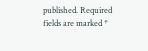published. Required fields are marked *